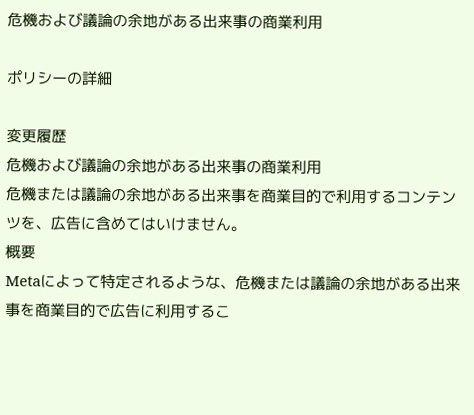危機および議論の余地がある出来事の商業利用

ポリシーの詳細

変更履歴
危機および議論の余地がある出来事の商業利用
危機または議論の余地がある出来事を商業目的で利用するコンテンツを、広告に含めてはいけません。
概要
Metaによって特定されるような、危機または議論の余地がある出来事を商業目的で広告に利用するこ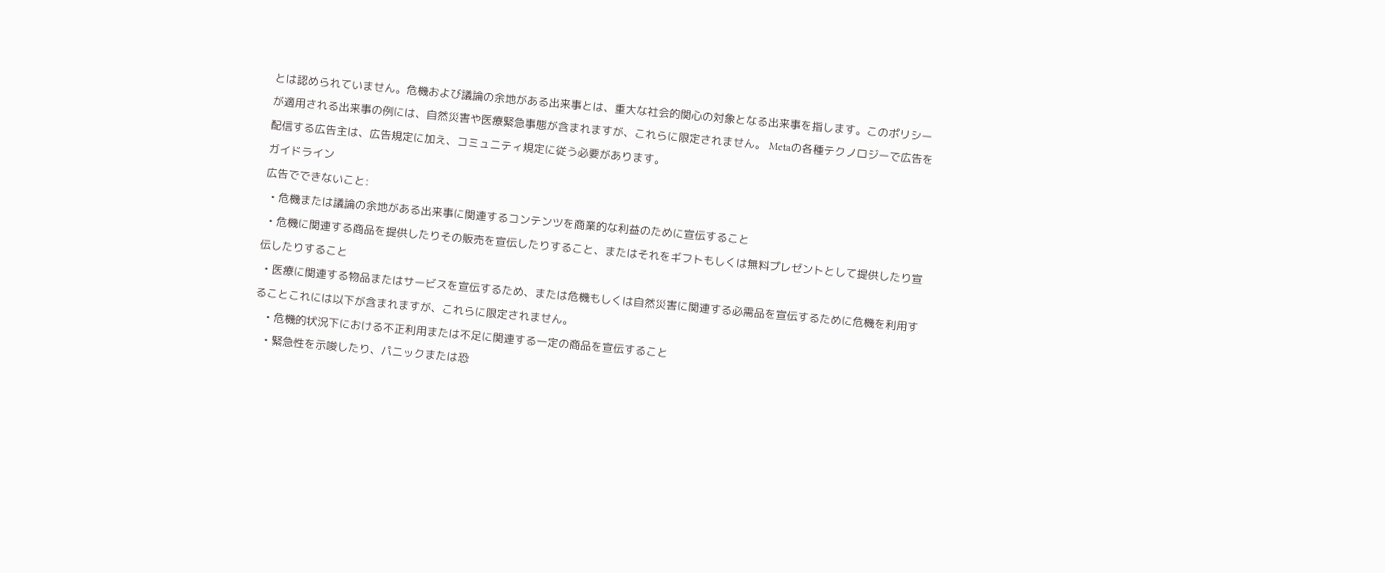とは認められていません。危機および議論の余地がある出来事とは、重大な社会的関心の対象となる出来事を指します。このポリシーが適用される出来事の例には、自然災害や医療緊急事態が含まれますが、これらに限定されません。 Metaの各種テクノロジーで広告を配信する広告主は、広告規定に加え、コミュニティ規定に従う必要があります。
ガイドライン
広告でできないこと:
  • 危機または議論の余地がある出来事に関連するコンテンツを商業的な利益のために宣伝すること
  • 危機に関連する商品を提供したりその販売を宣伝したりすること、またはそれをギフトもしくは無料プレゼントとして提供したり宣伝したりすること
  • 医療に関連する物品またはサービスを宣伝するため、または危機もしくは自然災害に関連する必需品を宣伝するために危機を利用することこれには以下が含まれますが、これらに限定されません。
    • 危機的状況下における不正利用または不足に関連する一定の商品を宣伝すること
    • 緊急性を示唆したり、パニックまたは恐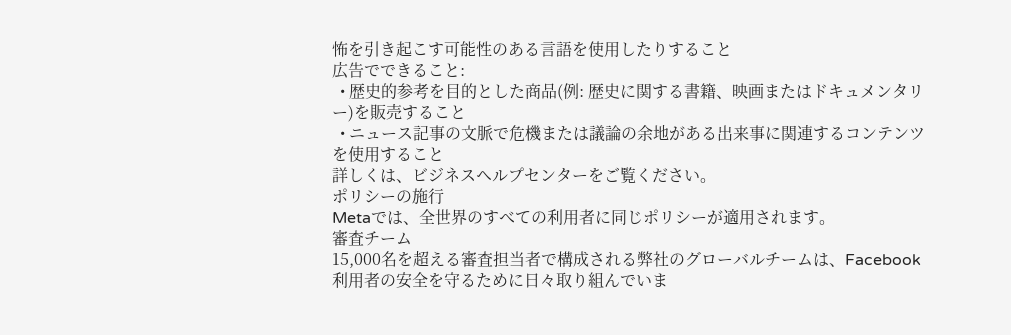怖を引き起こす可能性のある言語を使用したりすること
広告でできること:
  • 歴史的参考を目的とした商品(例: 歴史に関する書籍、映画またはドキュメンタリー)を販売すること
  • ニュース記事の文脈で危機または議論の余地がある出来事に関連するコンテンツを使用すること
詳しくは、ビジネスヘルプセンターをご覧ください。
ポリシーの施行
Metaでは、全世界のすべての利用者に同じポリシーが適用されます。
審査チーム
15,000名を超える審査担当者で構成される弊社のグローバルチームは、Facebook利用者の安全を守るために日々取り組んでいま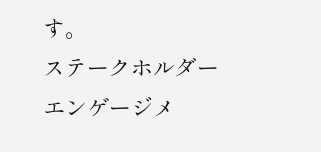す。
ステークホルダーエンゲージメ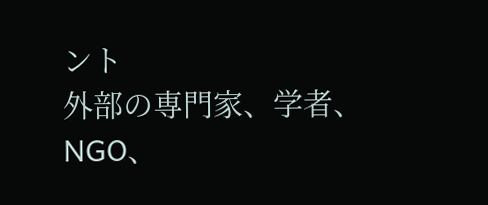ント
外部の専門家、学者、NGO、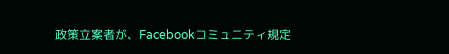政策立案者が、Facebookコミュニティ規定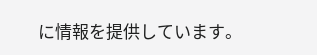に情報を提供しています。